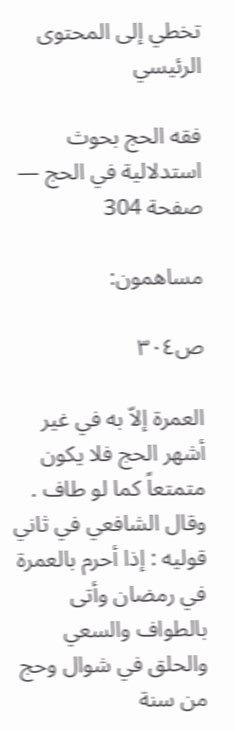تخطي إلى المحتوى الرئيسي

فقه الحج بحوث استدلالية في الحج — صفحة 304

مساهمون:

ص٣٠٤

العمرة إلاّ به في غير أشهر الحج فلا يكون متمتعاً كما لو طاف . وقال الشافعي في ثاني قوليه : إذا أحرم بالعمرة في رمضان وأتى بالطواف والسعي والحلق في شوال وحج من سنة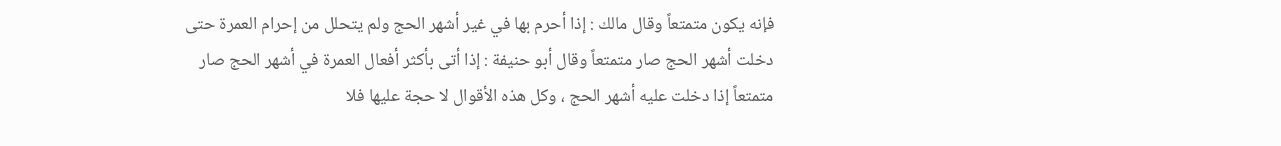فإنه يكون متمتعاً وقال مالك : إذا أحرم بها في غير أشهر الحج ولم يتحلل من إحرام العمرة حتى دخلت أشهر الحج صار متمتعاً وقال أبو حنيفة : إذا أتى بأكثر أفعال العمرة في أشهر الحج صار متمتعاً إذا دخلت عليه أشهر الحج ، وكل هذه الأقوال لا حجة عليها فلا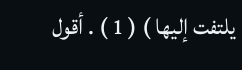يلتفت إليها ) ( 1 ) . أقول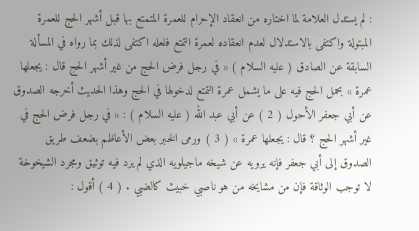: لم يستدل العلامة لما اختاره من انعقاد الإحرام للعمرة المتمتع بها قبل أشهر الحج للعمرة المبتولة واكتفى بالاستدلال لعدم انعقاده لعمرة التمتع فلعله اكتفى لذلك بما رواه في المسألة السابقة عن الصادق ( عليه السلام ) « في رجل فرض الحج من غير أشهر الحج قال : يجعلها عمرة » بحمل الحج فيه على ما يشمل عمرة التمتع لدخولها في الحج وهذا الحديث أخرجه الصدوق عن أبي جعفر الأحول ( 2 ) عن أبي عبد الله ( عليه السلام ) : « في رجل فرض الحج في غير أشهر الحج ؟ قال : يجعلها عمرة » ( 3 ) ورمى الخبر بعض الأعاظم بضعف طريق الصدوق إلى أبي جعفر فإنه يرويه عن شيخه ماجيلويه الذي لم يرد فيه توثيق ومجرد الشيخوخة لا توجب الوثاقة فإن من مشايخه من هو ناصبي خبيث كالضبي . ( 4 ) أقول :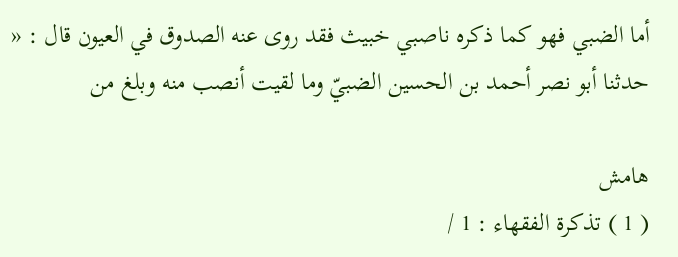أما الضبي فهو كما ذكره ناصبي خبيث فقد روى عنه الصدوق في العيون قال : « حدثنا أبو نصر أحمد بن الحسين الضبيّ وما لقيت أنصب منه وبلغ من

هامش
( 1 ) تذكرة الفقهاء : 1 /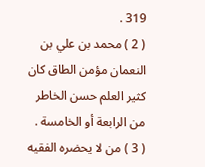319 .
( 2 ) محمد بن علي بن النعمان مؤمن الطاق كان كثير العلم حسن الخاطر من الرابعة أو الخامسة .
( 3 ) من لا يحضره الفقيه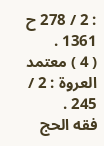: 2 / 278 ح 1361 .
( 4 ) معتمد العروة : 2 / 245 .
فقه الحج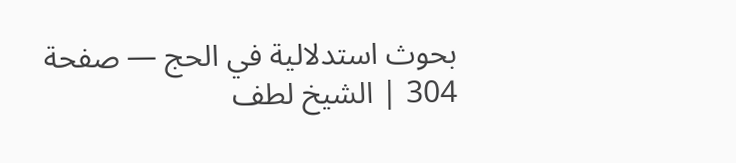بحوث استدلالية في الحج — صفحة 304 | الشيخ لطف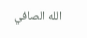الله الصافي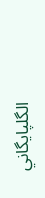الگلپايگاني